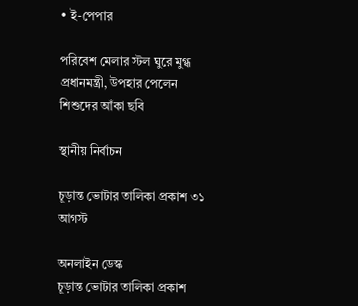• ই-পেপার

পরিবেশ মেলার স্টল ঘুরে মুগ্ধ প্রধানমন্ত্রী, উপহার পেলেন শিশুদের আঁকা ছবি

স্থানীয় নির্বাচন

চূড়ান্ত ভোটার তালিকা প্রকাশ ৩১ আগস্ট

অনলাইন ডেস্ক
চূড়ান্ত ভোটার তালিকা প্রকাশ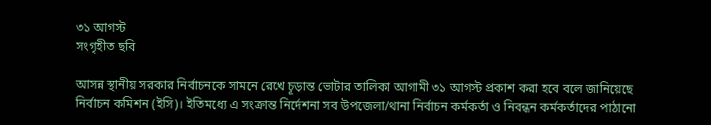৩১ আগস্ট
সংগৃহীত ছবি

আসন্ন স্থানীয় সরকার নির্বাচনকে সামনে রেখে চূড়ান্ত ভোটার তালিকা আগামী ৩১ আগস্ট প্রকাশ করা হবে বলে জানিয়েছে নির্বাচন কমিশন (ইসি)। ইতিমধ্যে এ সংক্রান্ত নির্দেশনা সব উপজেলা/থানা নির্বাচন কর্মকর্তা ও নিবন্ধন কর্মকর্তাদের পাঠানো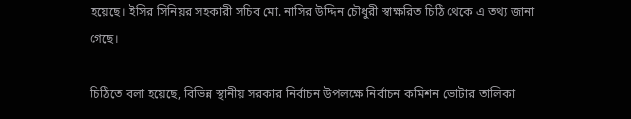হয়েছে। ইসির সিনিয়র সহকারী সচিব মো. নাসির উদ্দিন চৌধুরী স্বাক্ষরিত চিঠি থেকে এ তথ্য জানা গেছে।

চিঠিতে বলা হয়েছে, বিভিন্ন স্থানীয় সরকার নির্বাচন উপলক্ষে নির্বাচন কমিশন ভোটার তালিকা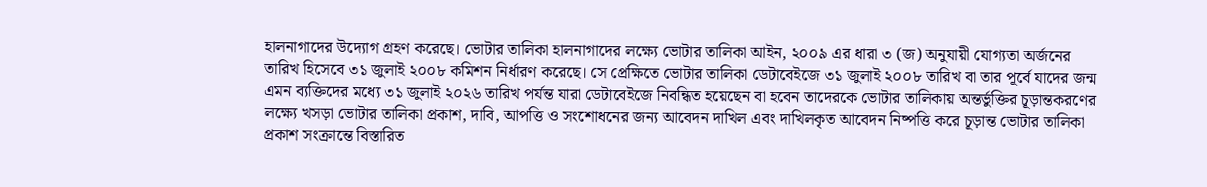হালনাগাদের উদ্যোগ গ্রহণ করেছে। ভোটার তালিকা হালনাগাদের লক্ষ্যে ভোটার তালিকা আইন, ২০০৯ এর ধারা ৩ (জ) অনুযায়ী যোগ্যতা অর্জনের তারিখ হিসেবে ৩১ জুলাই ২০০৮ কমিশন নির্ধারণ করেছে। সে প্রেক্ষিতে ভোটার তালিকা ডেটাবেইজে ৩১ জুলাই ২০০৮ তারিখ বা তার পূর্বে যাদের জন্ম এমন ব্যক্তিদের মধ্যে ৩১ জুলাই ২০২৬ তারিখ পর্যন্ত যারা ডেটাবেইজে নিবন্ধিত হয়েছেন বা হবেন তাদেরকে ভোটার তালিকায় অন্তর্ভুক্তির চূড়ান্তকরণের লক্ষ্যে খসড়া ভোটার তালিকা প্রকাশ, দাবি, আপত্তি ও সংশোধনের জন্য আবেদন দাখিল এবং দাখিলকৃত আবেদন নিষ্পত্তি করে চূড়ান্ত ভোটার তালিকা প্রকাশ সংক্রান্তে বিস্তারিত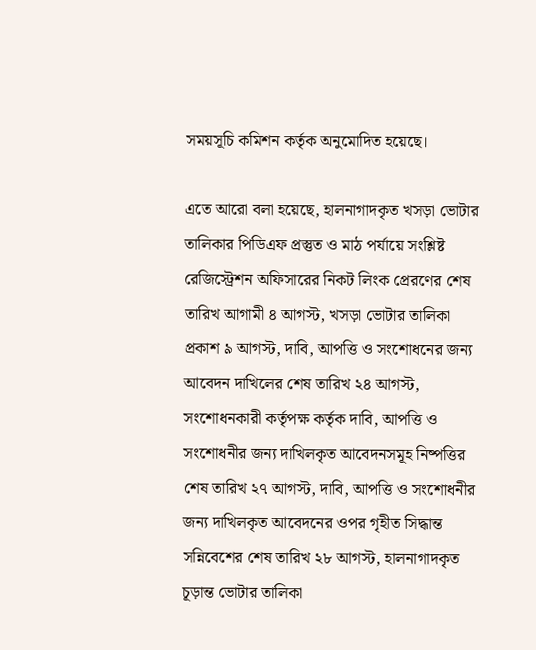সময়সূচি কমিশন কর্তৃক অনুমোদিত হয়েছে।

এতে আরো বলা হয়েছে, হালনাগাদকৃত খসড়া ভোটার তালিকার পিডিএফ প্রস্তুত ও মাঠ পর্যায়ে সংশ্লিষ্ট রেজিস্ট্রেশন অফিসারের নিকট লিংক প্রেরণের শেষ তারিখ আগামী ৪ আগস্ট, খসড়া ভোটার তালিকা প্রকাশ ৯ আগস্ট, দাবি, আপত্তি ও সংশোধনের জন্য আবেদন দাখিলের শেষ তারিখ ২৪ আগস্ট, সংশোধনকারী কর্তৃপক্ষ কর্তৃক দাবি, আপত্তি ও সংশোধনীর জন্য দাখিলকৃত আবেদনসমূহ নিষ্পত্তির শেষ তারিখ ২৭ আগস্ট, দাবি, আপত্তি ও সংশোধনীর জন্য দাখিলকৃত আবেদনের ওপর গৃহীত সিদ্ধান্ত সন্নিবেশের শেষ তারিখ ২৮ আগস্ট, হালনাগাদকৃত চূড়ান্ত ভোটার তালিকা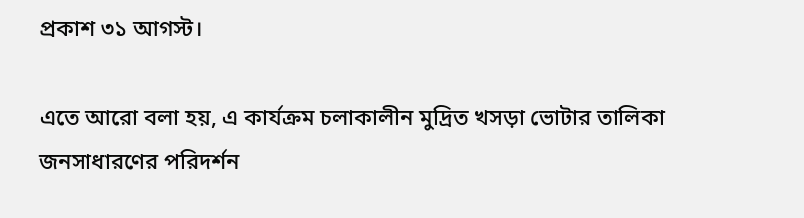প্রকাশ ৩১ আগস্ট।

এতে আরো বলা হয়, এ কার্যক্রম চলাকালীন মুদ্রিত খসড়া ভোটার তালিকা জনসাধারণের পরিদর্শন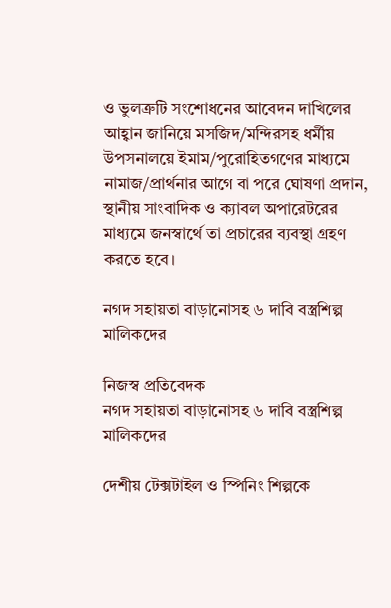ও ভুলত্রুটি সংশোধনের আবেদন দাখিলের আহ্বান জানিয়ে মসজিদ/মন্দিরসহ ধর্মীয় উপসনালয়ে ইমাম/পুরোহিতগণের মাধ্যমে নামাজ/প্রার্থনার আগে বা পরে ঘোষণা প্রদান, স্থানীয় সাংবাদিক ও ক্যাবল অপারেটরের মাধ্যমে জনস্বার্থে তা প্রচারের ব্যবস্থা গ্রহণ করতে হবে।

নগদ সহায়তা বাড়ানোসহ ৬ দাবি বস্ত্রশিল্প মালিকদের

নিজস্ব প্রতিবেদক
নগদ সহায়তা বাড়ানোসহ ৬ দাবি বস্ত্রশিল্প মালিকদের

দেশীয় টেক্সটাইল ও স্পিনিং শিল্পকে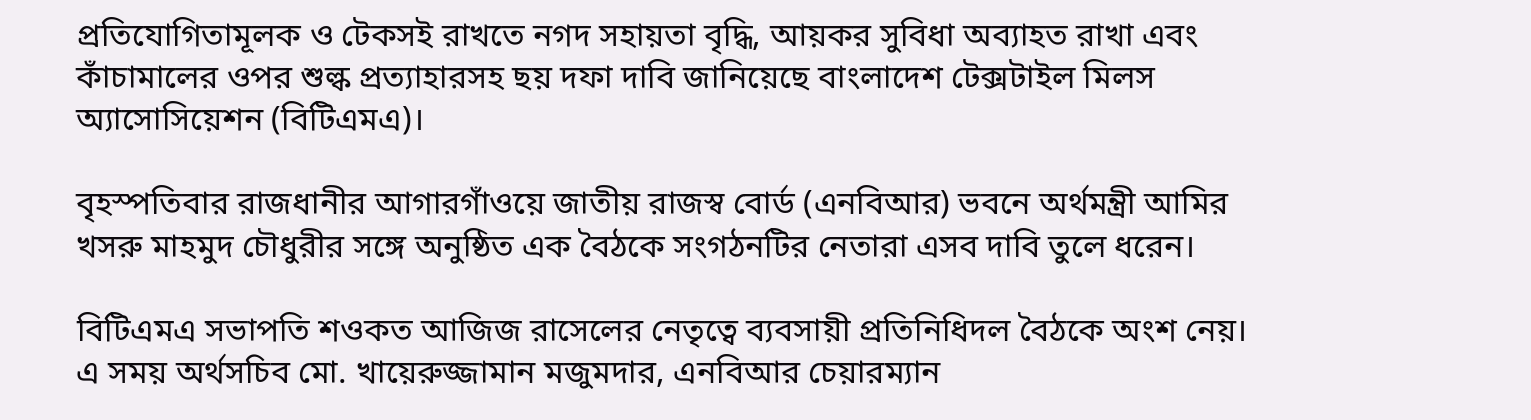প্রতিযোগিতামূলক ও টেকসই রাখতে নগদ সহায়তা বৃদ্ধি, আয়কর সুবিধা অব্যাহত রাখা এবং কাঁচামালের ওপর শুল্ক প্রত্যাহারসহ ছয় দফা দাবি জানিয়েছে বাংলাদেশ টেক্সটাইল মিলস অ্যাসোসিয়েশন (বিটিএমএ)।

বৃহস্পতিবার রাজধানীর আগারগাঁওয়ে জাতীয় রাজস্ব বোর্ড (এনবিআর) ভবনে অর্থমন্ত্রী আমির খসরু মাহমুদ চৌধুরীর সঙ্গে অনুষ্ঠিত এক বৈঠকে সংগঠনটির নেতারা এসব দাবি তুলে ধরেন।

বিটিএমএ সভাপতি শওকত আজিজ রাসেলের নেতৃত্বে ব্যবসায়ী প্রতিনিধিদল বৈঠকে অংশ নেয়। এ সময় অর্থসচিব মো. খায়েরুজ্জামান মজুমদার, এনবিআর চেয়ারম্যান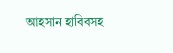আহসান হাবিবসহ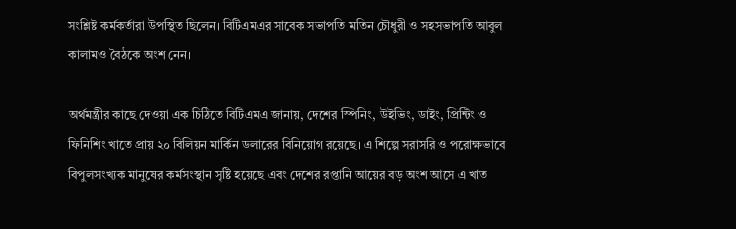সংশ্লিষ্ট কর্মকর্তারা উপস্থিত ছিলেন। বিটিএমএর সাবেক সভাপতি মতিন চৌধুরী ও সহসভাপতি আবুল কালামও বৈঠকে অংশ নেন।

অর্থমন্ত্রীর কাছে দেওয়া এক চিঠিতে বিটিএমএ জানায়, দেশের স্পিনিং, উইভিং, ডাইং, প্রিন্টিং ও ফিনিশিং খাতে প্রায় ২০ বিলিয়ন মার্কিন ডলারের বিনিয়োগ রয়েছে। এ শিল্পে সরাসরি ও পরোক্ষভাবে বিপুলসংখ্যক মানুষের কর্মসংস্থান সৃষ্টি হয়েছে এবং দেশের রপ্তানি আয়ের বড় অংশ আসে এ খাত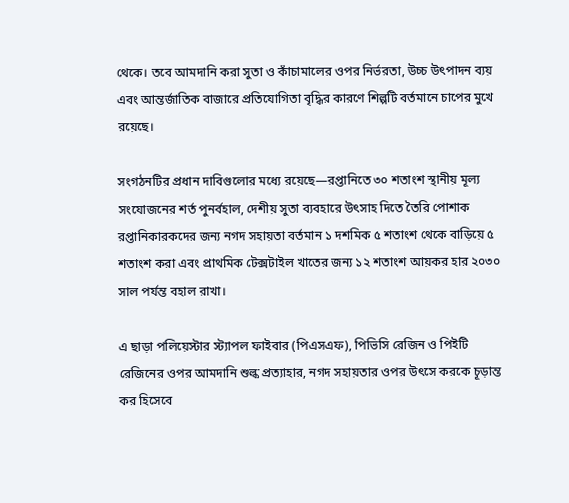থেকে। তবে আমদানি করা সুতা ও কাঁচামালের ওপর নির্ভরতা, উচ্চ উৎপাদন ব্যয় এবং আন্তর্জাতিক বাজারে প্রতিযোগিতা বৃদ্ধির কারণে শিল্পটি বর্তমানে চাপের মুখে রয়েছে।

সংগঠনটির প্রধান দাবিগুলোর মধ্যে রয়েছে—রপ্তানিতে ৩০ শতাংশ স্থানীয় মূল্য সংযোজনের শর্ত পুনর্বহাল, দেশীয় সুতা ব্যবহারে উৎসাহ দিতে তৈরি পোশাক রপ্তানিকারকদের জন্য নগদ সহায়তা বর্তমান ১ দশমিক ৫ শতাংশ থেকে বাড়িয়ে ৫ শতাংশ করা এবং প্রাথমিক টেক্সটাইল খাতের জন্য ১২ শতাংশ আয়কর হার ২০৩০ সাল পর্যন্ত বহাল রাখা।

এ ছাড়া পলিয়েস্টার স্ট্যাপল ফাইবার (পিএসএফ), পিভিসি রেজিন ও পিইটি রেজিনের ওপর আমদানি শুল্ক প্রত্যাহার, নগদ সহায়তার ওপর উৎসে করকে চূড়ান্ত কর হিসেবে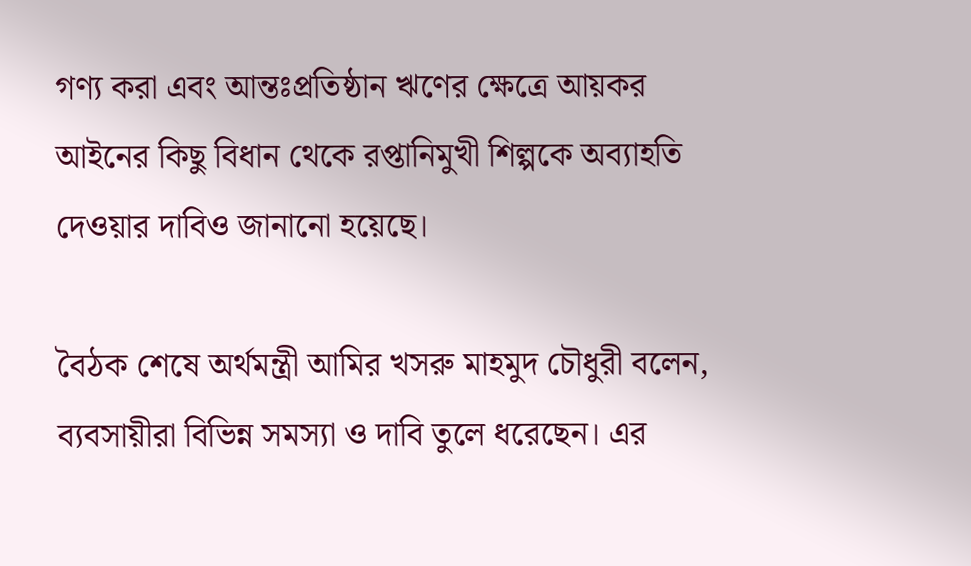গণ্য করা এবং আন্তঃপ্রতিষ্ঠান ঋণের ক্ষেত্রে আয়কর আইনের কিছু বিধান থেকে রপ্তানিমুখী শিল্পকে অব্যাহতি দেওয়ার দাবিও জানানো হয়েছে।

বৈঠক শেষে অর্থমন্ত্রী আমির খসরু মাহমুদ চৌধুরী বলেন, ব্যবসায়ীরা বিভিন্ন সমস্যা ও দাবি তুলে ধরেছেন। এর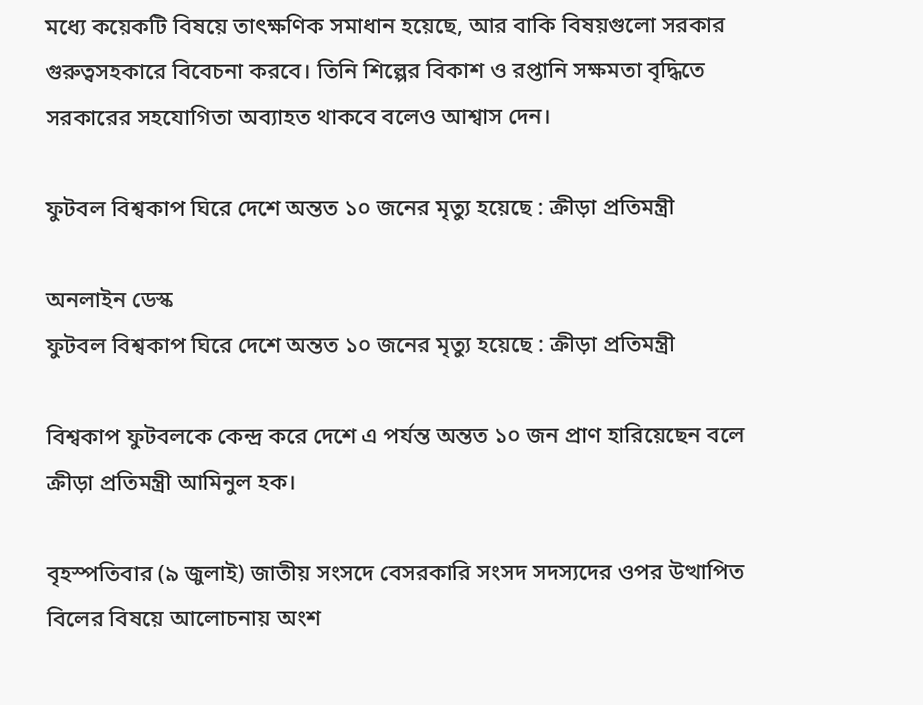মধ্যে কয়েকটি বিষয়ে তাৎক্ষণিক সমাধান হয়েছে, আর বাকি বিষয়গুলো সরকার গুরুত্বসহকারে বিবেচনা করবে। তিনি শিল্পের বিকাশ ও রপ্তানি সক্ষমতা বৃদ্ধিতে সরকারের সহযোগিতা অব্যাহত থাকবে বলেও আশ্বাস দেন।

ফুটবল বিশ্বকাপ ঘিরে দেশে অন্তত ১০ জনের মৃত্যু হয়েছে : ক্রীড়া প্রতিমন্ত্রী

অনলাইন ডেস্ক
ফুটবল বিশ্বকাপ ঘিরে দেশে অন্তত ১০ জনের মৃত্যু হয়েছে : ক্রীড়া প্রতিমন্ত্রী

বিশ্বকাপ ফুটবলকে কেন্দ্র করে দেশে এ পর্যন্ত অন্তত ১০ জন প্রাণ হারিয়েছেন বলে ক্রীড়া প্রতিমন্ত্রী আমিনুল হক।

বৃহস্পতিবার (৯ জুলাই) জাতীয় সংসদে বেসরকারি সংসদ সদস্যদের ওপর উত্থাপিত বিলের বিষয়ে আলোচনায় অংশ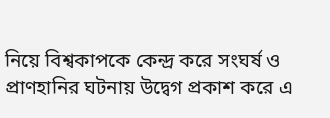নিয়ে বিশ্বকাপকে কেন্দ্র করে সংঘর্ষ ও প্রাণহানির ঘটনায় উদ্বেগ প্রকাশ করে এ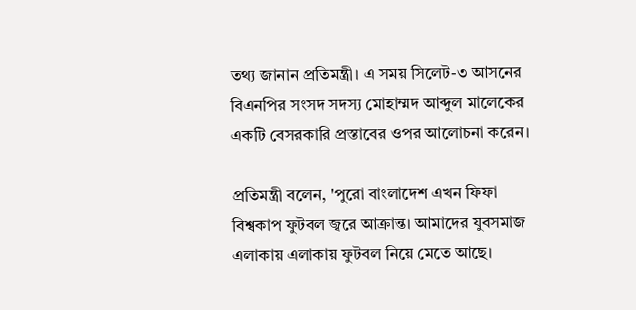তথ্য জানান প্রতিমন্ত্রী। এ সময় সিলেট-৩ আসনের বিএনপির সংসদ সদস্য মোহাম্মদ আব্দুল মালেকের একটি বেসরকারি প্রস্তাবের ওপর আলোচনা করেন।

প্রতিমন্ত্রী বলেন, 'পুরো বাংলাদেশ এখন ফিফা বিশ্বকাপ ফুটবল জ্বরে আক্রান্ত। আমাদের যুবসমাজ এলাকায় এলাকায় ফুটবল নিয়ে মেতে আছে।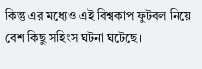কিন্তু এর মধ্যেও এই বিশ্বকাপ ফুটবল নিয়ে বেশ কিছু সহিংস ঘটনা ঘটেছে।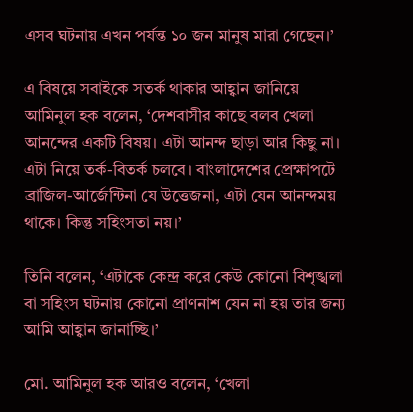এসব ঘটনায় এখন পর্যন্ত ১০ জন মানুষ মারা গেছেন।’

এ বিষয়ে সবাইকে সতর্ক থাকার আহ্বান জানিয়ে আমিনুল হক বলেন, ‘দেশবাসীর কাছে বলব খেলা আনন্দের একটি বিষয়। এটা আনন্দ ছাড়া আর কিছু না। এটা নিয়ে তর্ক-বিতর্ক চলবে। বাংলাদেশের প্রেক্ষাপটে ব্রাজিল-আর্জেন্টিনা যে উত্তেজনা, এটা যেন আনন্দময় থাকে। কিন্তু সহিংসতা নয়।’

তিনি বলেন, ‘এটাকে কেন্দ্র করে কেউ কোনো বিশৃঙ্খলা বা সহিংস ঘটনায় কোনো প্রাণনাশ যেন না হয় তার জন্য আমি আহ্বান জানাচ্ছি।’

মো. আমিনুল হক আরও বলেন, ‘খেলা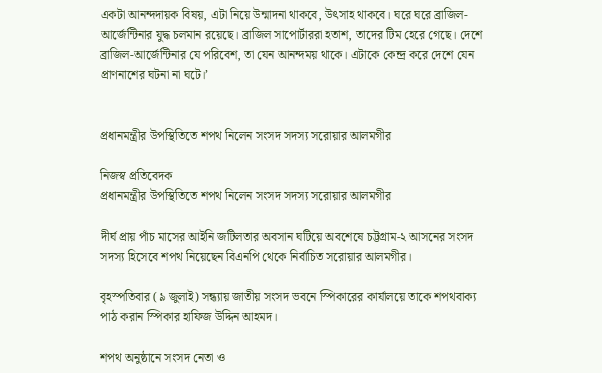একটা আনন্দদায়ক বিষয়, এটা নিয়ে উন্মাদনা থাকবে, উৎসাহ থাকবে। ঘরে ঘরে ব্রাজিল-আর্জেন্টিনার যুদ্ধ চলমান রয়েছে। ব্রাজিল সাপোর্টাররা হতাশ, তাদের টিম হেরে গেছে। দেশে ব্রাজিল-আর্জেন্টিনার যে পরিবেশ, তা যেন আনন্দময় থাকে। এটাকে কেন্দ্র করে দেশে যেন প্রাণনাশের ঘটনা না ঘটে।’


প্রধানমন্ত্রীর উপস্থিতিতে শপথ নিলেন সংসদ সদস্য সরোয়ার আলমগীর

নিজস্ব প্রতিবেদক
প্রধানমন্ত্রীর উপস্থিতিতে শপথ নিলেন সংসদ সদস্য সরোয়ার আলমগীর

দীর্ঘ প্রায় পাঁচ মাসের আইনি জটিলতার অবসান ঘটিয়ে অবশেষে চট্টগ্রাম-২ আসনের সংসদ সদস্য হিসেবে শপথ নিয়েছেন বিএনপি থেকে নির্বাচিত সরোয়ার আলমগীর।

বৃহস্পতিবার (৯ জুলাই) সন্ধ্যায় জাতীয় সংসদ ভবনে স্পিকারের কার্যালয়ে তাকে শপথবাক্য পাঠ করান স্পিকার হাফিজ উদ্দিন আহমদ।

শপথ অনুষ্ঠানে সংসদ নেতা ও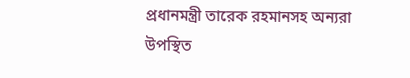প্রধানমন্ত্রী তারেক রহমানসহ অন্যরা উপস্থিত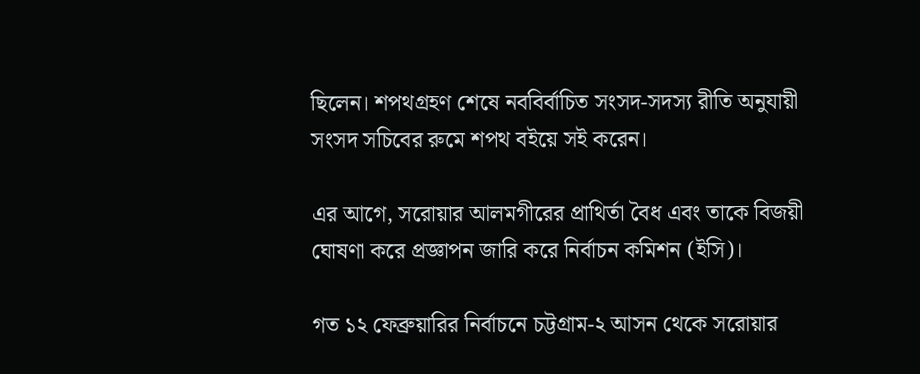ছিলেন। শপথগ্রহণ শেষে নববির্বাচিত সংসদ-সদস্য রীতি অনুযায়ী সংসদ সচিবের রুমে শপথ বইয়ে সই করেন।

এর আগে, সরোয়ার আলমগীরের প্রাথির্তা বৈধ এবং তাকে বিজয়ী ঘোষণা করে প্রজ্ঞাপন জারি করে নির্বাচন কমিশন (ইসি)।

গত ১২ ফেব্রুয়ারির নির্বাচনে চট্টগ্রাম-২ আসন থেকে সরোয়ার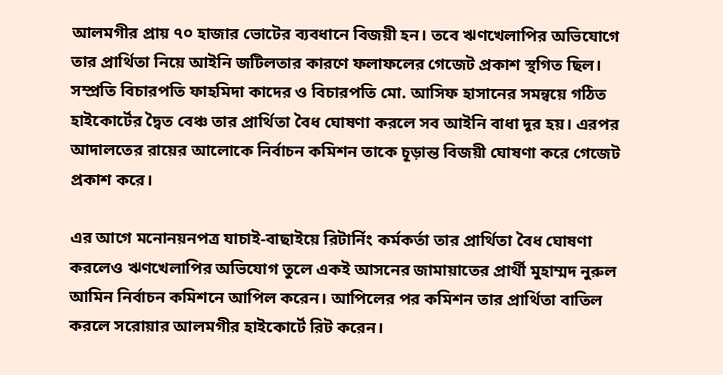আলমগীর প্রায় ৭০ হাজার ভোটের ব্যবধানে বিজয়ী হন। তবে ঋণখেলাপির অভিযোগে তার প্রার্থিতা নিয়ে আইনি জটিলতার কারণে ফলাফলের গেজেট প্রকাশ স্থগিত ছিল। সম্প্রতি বিচারপতি ফাহমিদা কাদের ও বিচারপতি মো. আসিফ হাসানের সমন্বয়ে গঠিত হাইকোর্টের দ্বৈত বেঞ্চ তার প্রার্থিতা বৈধ ঘোষণা করলে সব আইনি বাধা দূর হয়। এরপর আদালতের রায়ের আলোকে নির্বাচন কমিশন তাকে চূড়ান্ত বিজয়ী ঘোষণা করে গেজেট প্রকাশ করে।

এর আগে মনোনয়নপত্র যাচাই-বাছাইয়ে রিটার্নিং কর্মকর্তা তার প্রার্থিতা বৈধ ঘোষণা করলেও ঋণখেলাপির অভিযোগ তুলে একই আসনের জামায়াতের প্রার্থী মুহাম্মদ নুরুল আমিন নির্বাচন কমিশনে আপিল করেন। আপিলের পর কমিশন তার প্রার্থিতা বাতিল করলে সরোয়ার আলমগীর হাইকোর্টে রিট করেন।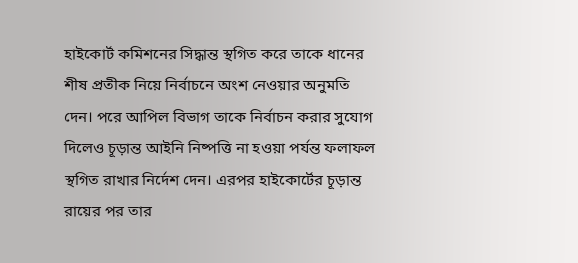হাইকোর্ট কমিশনের সিদ্ধান্ত স্থগিত করে তাকে ধানের শীষ প্রতীক নিয়ে নির্বাচনে অংশ নেওয়ার অনুমতি দেন। পরে আপিল বিভাগ তাকে নির্বাচন করার সুযোগ দিলেও চূড়ান্ত আইনি নিষ্পত্তি না হওয়া পর্যন্ত ফলাফল স্থগিত রাখার নির্দেশ দেন। এরপর হাইকোর্টের চূড়ান্ত রায়ের পর তার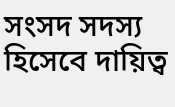সংসদ সদস্য হিসেবে দায়িত্ব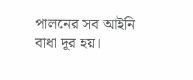পালনের সব আইনি বাধা দূর হয়।